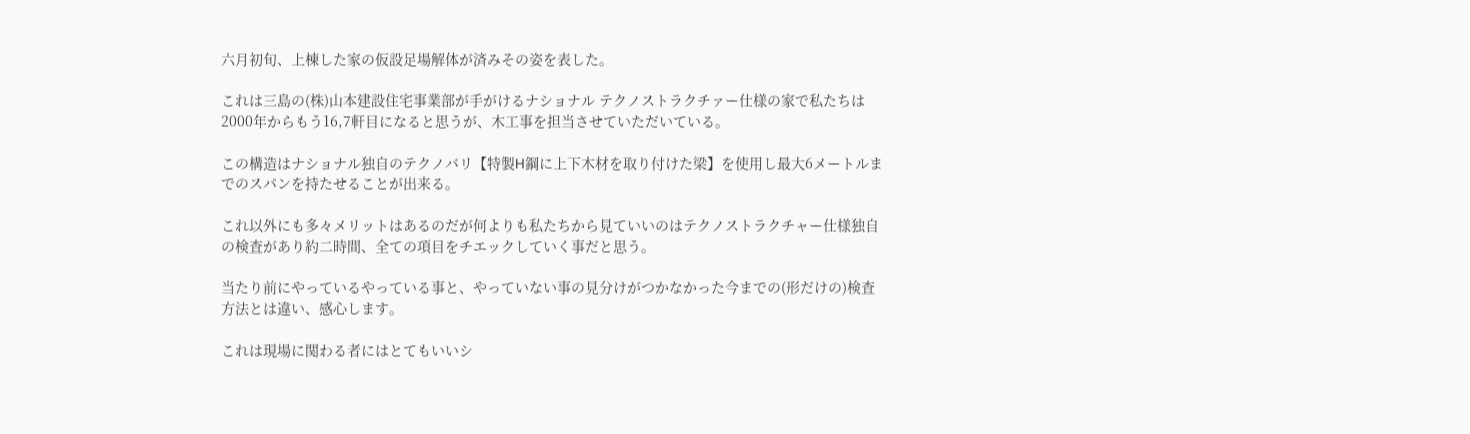六月初旬、上棟した家の仮設足場解体が済みその姿を表した。

これは三島の(株)山本建設住宅事業部が手がけるナショナル テクノストラクチァー仕様の家で私たちは2000年からもう16,7軒目になると思うが、木工事を担当させていただいている。

この構造はナショナル独自のテクノバリ【特製H鋼に上下木材を取り付けた梁】を使用し最大6メートルまでのスパンを持たせることが出来る。

これ以外にも多々メリットはあるのだが何よりも私たちから見ていいのはテクノストラクチャー仕様独自の検査があり約二時間、全ての項目をチエックしていく事だと思う。

当たり前にやっているやっている事と、やっていない事の見分けがつかなかった今までの(形だけの)検査方法とは違い、感心します。

これは現場に関わる者にはとてもいいシ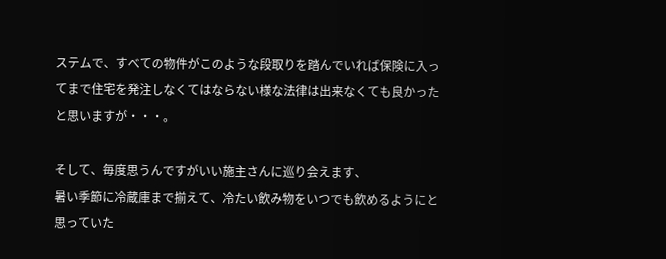ステムで、すべての物件がこのような段取りを踏んでいれば保険に入ってまで住宅を発注しなくてはならない様な法律は出来なくても良かったと思いますが・・・。

そして、毎度思うんですがいい施主さんに巡り会えます、
暑い季節に冷蔵庫まで揃えて、冷たい飲み物をいつでも飲めるようにと思っていた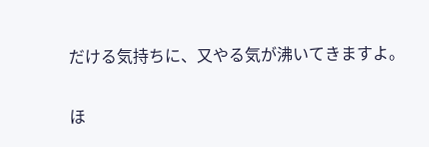だける気持ちに、又やる気が沸いてきますよ。

ほ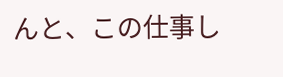んと、この仕事し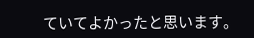ていてよかったと思います。